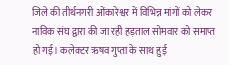जिले की तीर्थनगरी ओंकारेश्वर में विभिन्न मांगों को लेकर नाविक संघ द्वारा की जा रही हड़ताल सोमवार को समाप्त हो गई। कलेक्टर ऋषव गुप्ता के साथ हुई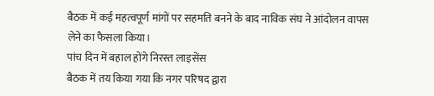बैठक में कई महत्वपूर्ण मांगों पर सहमति बनने के बाद नाविक संघ ने आंदोलन वापस लेने का फैसला किया।
पांच दिन में बहाल होंगे निरस्त लाइसेंस
बैठक में तय किया गया कि नगर परिषद द्वारा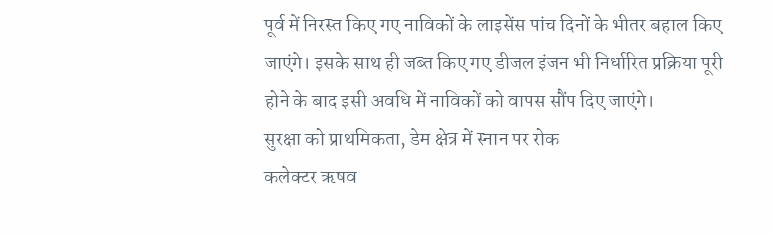पूर्व में निरस्त किए गए नाविकों के लाइसेंस पांच दिनों के भीतर बहाल किए जाएंगे। इसके साथ ही जब्त किए गए डीजल इंजन भी निर्धारित प्रक्रिया पूरी होने के बाद इसी अवधि में नाविकों को वापस सौंप दिए जाएंगे।
सुरक्षा को प्राथमिकता, डेम क्षेत्र में स्नान पर रोक
कलेक्टर ऋषव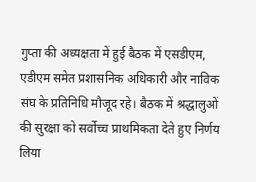गुप्ता की अध्यक्षता में हुई बैठक में एसडीएम, एडीएम समेत प्रशासनिक अधिकारी और नाविक संघ के प्रतिनिधि मौजूद रहे। बैठक में श्रद्धालुओं की सुरक्षा को सर्वोच्च प्राथमिकता देते हुए निर्णय लिया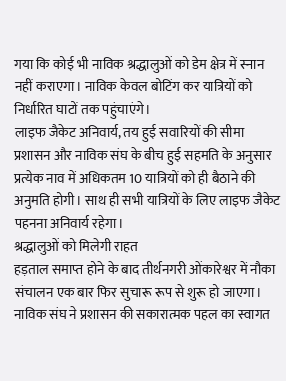गया कि कोई भी नाविक श्रद्धालुओं को डेम क्षेत्र में स्नान नहीं कराएगा। नाविक केवल बोटिंग कर यात्रियों को निर्धारित घाटों तक पहुंचाएंगे।
लाइफ जैकेट अनिवार्य, तय हुई सवारियों की सीमा
प्रशासन और नाविक संघ के बीच हुई सहमति के अनुसार प्रत्येक नाव में अधिकतम 10 यात्रियों को ही बैठाने की अनुमति होगी। साथ ही सभी यात्रियों के लिए लाइफ जैकेट पहनना अनिवार्य रहेगा।
श्रद्धालुओं को मिलेगी राहत
हड़ताल समाप्त होने के बाद तीर्थनगरी ओंकारेश्वर में नौका संचालन एक बार फिर सुचारू रूप से शुरू हो जाएगा। नाविक संघ ने प्रशासन की सकारात्मक पहल का स्वागत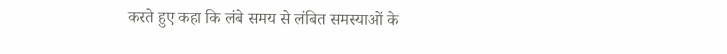करते हुए कहा कि लंबे समय से लंबित समस्याओं के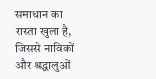समाधान का रास्ता खुला है, जिससे नाविकों और श्रद्धालुओं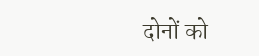दोनों को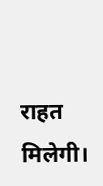राहत मिलेगी।